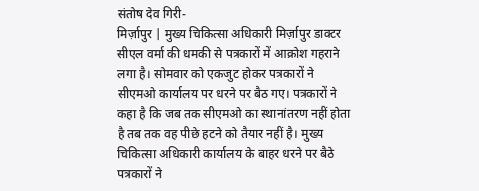संतोष देव गिरी-
मिर्ज़ापुर | मुख्य चिकित्सा अधिकारी मिर्ज़ापुर डाक्टर सीएल वर्मा की धमकी से पत्रकारों में आक्रोश गहराने लगा है। सोमवार को एकजुट होकर पत्रकारों ने सीएमओ कार्यालय पर धरने पर बैठ गए। पत्रकारों ने कहा है कि जब तक सीएमओ का स्थानांतरण नहीं होता है तब तक वह पीछे हटने को तैयार नहीं है। मुख्य चिकित्सा अधिकारी कार्यालय के बाहर धरने पर बैठे पत्रकारों ने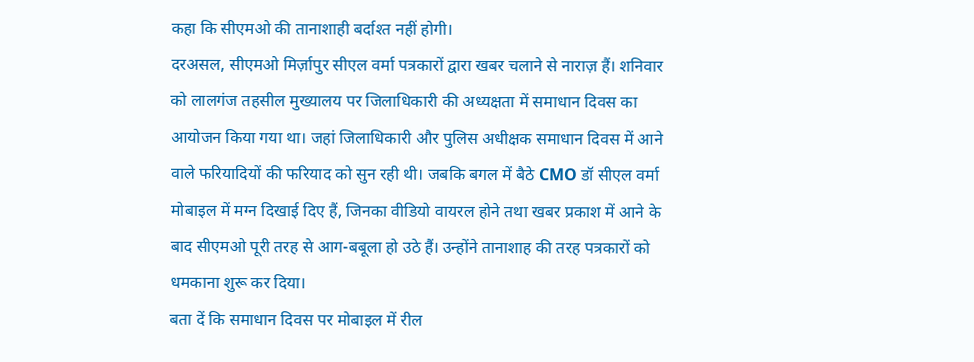कहा कि सीएमओ की तानाशाही बर्दाश्त नहीं होगी।
दरअसल, सीएमओ मिर्ज़ापुर सीएल वर्मा पत्रकारों द्वारा खबर चलाने से नाराज़ हैं। शनिवार को लालगंज तहसील मुख्यालय पर जिलाधिकारी की अध्यक्षता में समाधान दिवस का आयोजन किया गया था। जहां जिलाधिकारी और पुलिस अधीक्षक समाधान दिवस में आने वाले फरियादियों की फरियाद को सुन रही थी। जबकि बगल में बैठे CMO डॉ सीएल वर्मा मोबाइल में मग्न दिखाई दिए हैं, जिनका वीडियो वायरल होने तथा खबर प्रकाश में आने के बाद सीएमओ पूरी तरह से आग-बबूला हो उठे हैं। उन्होंने तानाशाह की तरह पत्रकारों को धमकाना शुरू कर दिया।
बता दें कि समाधान दिवस पर मोबाइल में रील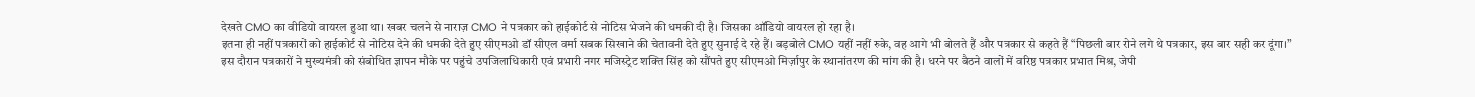देखते CMO का वीडियो वायरल हुआ था। खबर चलने से नाराज़ CMO ने पत्रकार को हाईकोर्ट से नोटिस भेजने की धमकी दी है। जिसका ऑडियो वायरल हो रहा है।
इतना ही नहीं पत्रकारों को हाईकोर्ट से नोटिस देने की धमकी देते हुए सीएमओ डॉ सीएल वर्मा सबक सिखाने की चेतावनी देते हुए सुनाई दे रहे हैं। बड़बोले CMO यहीं नहीं रुके, वह आगे भी बोलते हैं और पत्रकार से कहते हैं “पिछली बार रोने लगे थे पत्रकार, इस बार सही कर दूंगा।”
इस दौरान पत्रकारों ने मुख्यमंत्री को संबोधित ज्ञापन मौके पर पहुंचे उपजिलाधिकारी एवं प्रभारी नगर मजिस्ट्रेट शक्ति सिंह को सौंपते हुए सीएमओ मिर्ज़ापुर के स्थानांतरण की मांग की है। धरने पर बैठने वालों में वरिष्ठ पत्रकार प्रभात मिश्र, जेपी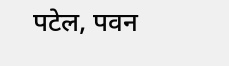पटेल, पवन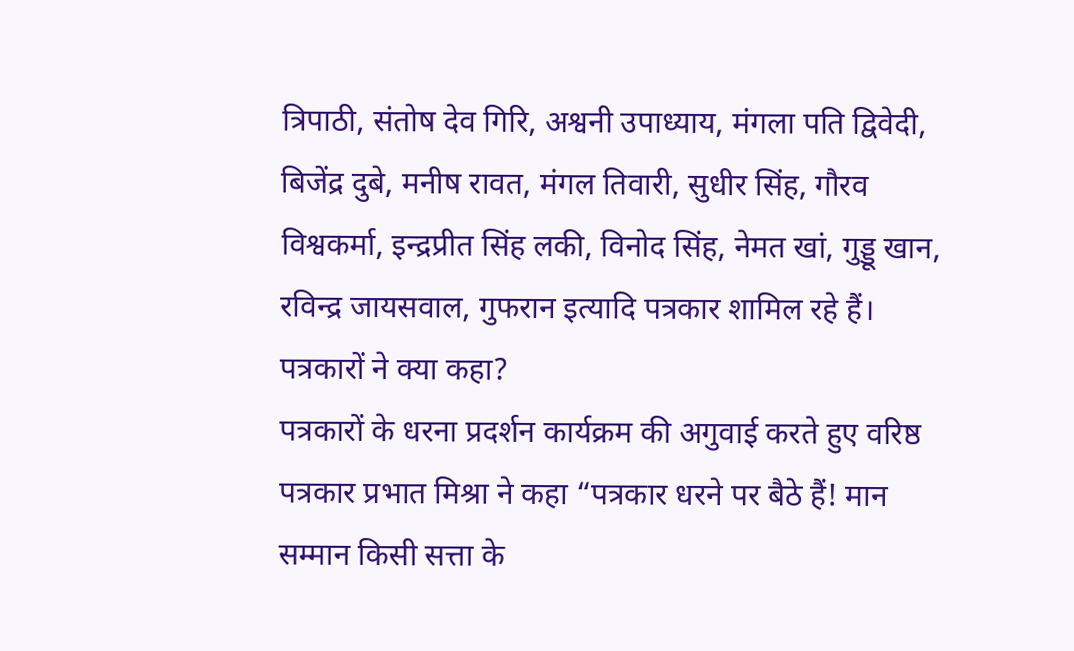त्रिपाठी, संतोष देव गिरि, अश्वनी उपाध्याय, मंगला पति द्विवेदी, बिजेंद्र दुबे, मनीष रावत, मंगल तिवारी, सुधीर सिंह, गौरव विश्वकर्मा, इन्द्रप्रीत सिंह लकी, विनोद सिंह, नेमत खां, गुड्डू खान, रविन्द्र जायसवाल, गुफरान इत्यादि पत्रकार शामिल रहे हैं।
पत्रकारों ने क्या कहा?
पत्रकारों के धरना प्रदर्शन कार्यक्रम की अगुवाई करते हुए वरिष्ठ पत्रकार प्रभात मिश्रा ने कहा “पत्रकार धरने पर बैठे हैं! मान सम्मान किसी सत्ता के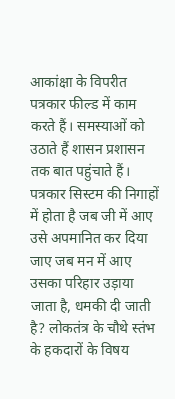आकांक्षा के विपरीत पत्रकार फील्ड में काम करते हैं। समस्याओं को उठाते हैं शासन प्रशासन तक बात पहुंचाते हैं। पत्रकार सिस्टम की निगाहों में होता है जब जी में आए उसे अपमानित कर दिया जाए जब मन में आए उसका परिहार उड़ाया जाता है, धमकी दी जाती है? लोकतंत्र के चौथे स्तंभ के हकदारों के विषय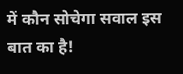में कौन सोचेगा सवाल इस बात का है!